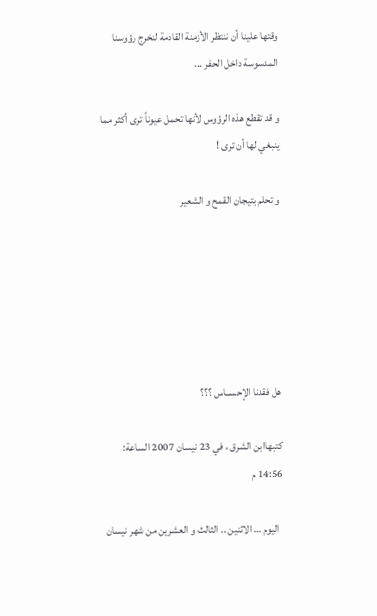وقتها علينا أن ننتظر الأزمنة القادمة لنخرج رؤوسنا المدسوسة داخل الحفر ...

و قد تقطع هذه الرؤوس لأنها تحمل عيوناً ترى أكثر مما ينبغي لها أن ترى !

و تحلم بتيجان القمح و الشعير






هل فقدنا الإحســاس ؟؟؟

كتبهاابن الشرق ، في 23 نيسان 2007 الساعة: 14:56 م

  اليوم … الاثنين .. الثالث و العشرين من شهر نيسان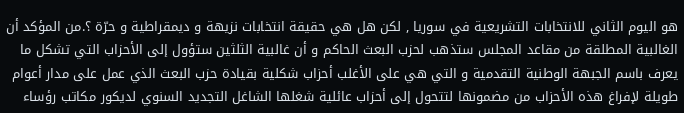هو اليوم الثاني للانتخابات التشريعية في سوريا , لكن هل هي حقيقة انتخابات نزيهة و ديمقراطية و حرّة ؟.من المؤكد أن الغالبية المطلقة من مقاعد المجلس ستذهب لحزب البعث الحاكم و أن غالبية الثلثين ستؤول إلى الأحزاب التي تشكل ما يعرف باسم الجبهة الوطنية التقدمية و التي هي على الأغلب أحزاب شكلية بقيادة حزب البعث الذي عمل على مدار أعوام طويلة لإفراغ هذه الأحزاب من مضمونها لتتحول إلى أحزاب عائلية شغلها الشاغل التجديد السنوي لديكور مكاتب رؤساء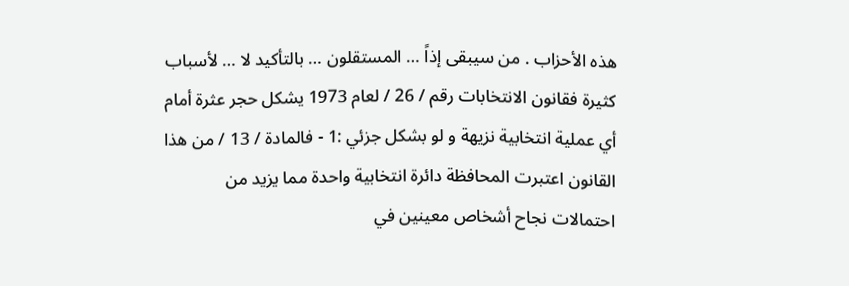هذه الأحزاب . من سيبقى إذاً … المستقلون … بالتأكيد لا … لأسباب كثيرة فقانون الانتخابات رقم / 26 / لعام 1973 يشكل حجر عثرة أمام أي عملية انتخابية نزيهة و لو بشكل جزئي :1 - فالمادة / 13 / من هذا القانون اعتبرت المحافظة دائرة انتخابية واحدة مما يزيد من احتمالات نجاح أشخاص معينين في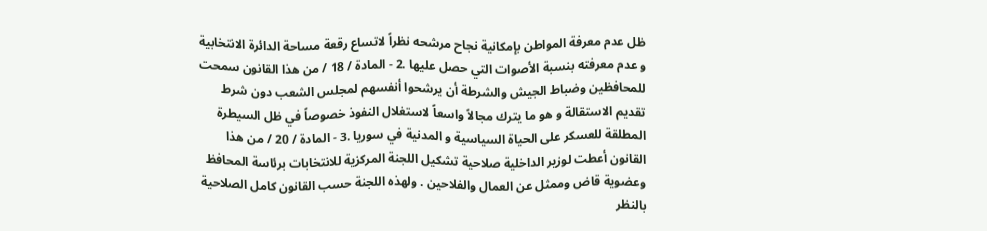ظل عدم معرفة المواطن بإمكانية نجاح مرشحه نظراً لاتساع رقعة مساحة الدائرة الانتخابية و عدم معرفته بنسبة الأصوات التي حصل عليها .2 - المادة / 18 / من هذا القانون سمحت للمحافظين وضباط الجيش والشرطة أن يرشحوا أنفسهم لمجلس الشعب دون شرط تقديم الاستقالة و هو ما يترك مجالاً واسعاً لاستغلال النفوذ خصوصاً في ظل السيطرة المطلقة للعسكر على الحياة السياسية و المدنية في سوريا .3 - المادة / 20 / من هذا القانون أعطت لوزير الداخلية صلاحية تشكيل اللجنة المركزية للانتخابات برئاسة المحافظ وعضوية قاض وممثل عن العمال والفلاحين . ولهذه اللجنة حسب القانون كامل الصلاحية بالنظر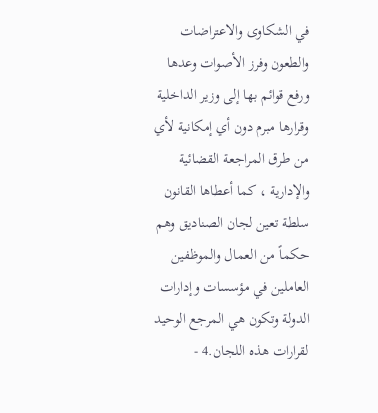في الشكاوى والاعتراضات والطعون وفرز الأصوات وعدها ورفع قوائم بها إلى وزير الداخلية وقرارها مبرم دون أي إمكانية لأي من طرق المراجعة القضائية والإدارية ، كما أعطاها القانون سلطة تعين لجان الصناديق وهم حكماً من العمال والموظفين العاملين في مؤسسات وإدارات الدولة وتكون هي المرجع الوحيد لقرارات هذه اللجان.4 -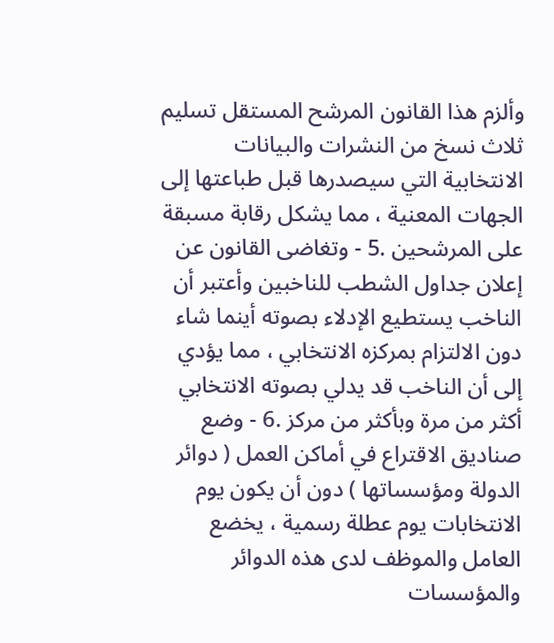وألزم هذا القانون المرشح المستقل تسليم ثلاث نسخ من النشرات والبيانات الانتخابية التي سيصدرها قبل طباعتها إلى الجهات المعنية ، مما يشكل رقابة مسبقة على المرشحين .5 - وتغاضى القانون عن إعلان جداول الشطب للناخبين وأعتبر أن الناخب يستطيع الإدلاء بصوته أينما شاء دون الالتزام بمركزه الانتخابي ، مما يؤدي إلى أن الناخب قد يدلي بصوته الانتخابي أكثر من مرة وبأكثر من مركز .6 - وضع صناديق الاقتراع في أماكن العمل ( دوائر الدولة ومؤسساتها ) دون أن يكون يوم الانتخابات يوم عطلة رسمية ، يخضع العامل والموظف لدى هذه الدوائر والمؤسسات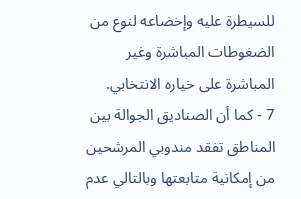للسيطرة عليه وإخضاعه لنوع من الضغوطات المباشرة وغير المباشرة على خياره الانتخابي.
7 - كما أن الصناديق الجوالة بين المناطق تفقد مندوبي المرشحين من إمكانية متابعتها وبالتالي عدم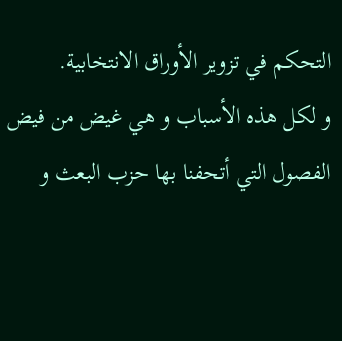التحكم في تزوير الأوراق الانتخابية.
و لكل هذه الأسباب و هي غيض من فيض الفصول التي أتحفنا بها حزب البعث و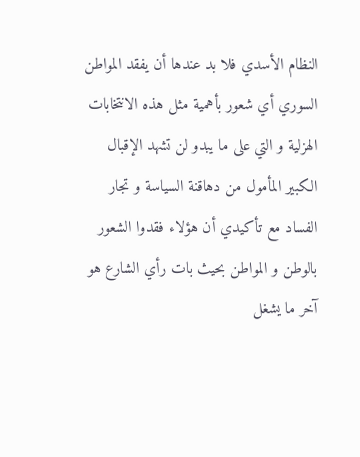النظام الأسدي فلا بد عندها أن يفقد المواطن السوري أي شعور بأهمية مثل هذه الانتخابات الهزلية و التي على ما يبدو لن تشهد الإقبال الكبير المأمول من دهاقنة السياسة و تجار الفساد مع تأكيدي أن هؤلاء فقدوا الشعور بالوطن و المواطن بحيث بات رأي الشارع هو آخر ما يشغل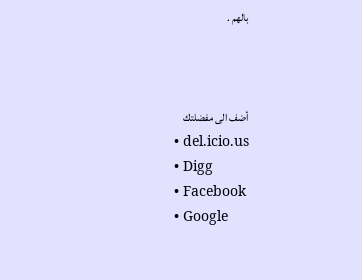بالهم .



أضف الى مفضلتك
  • del.icio.us
  • Digg
  • Facebook
  • Google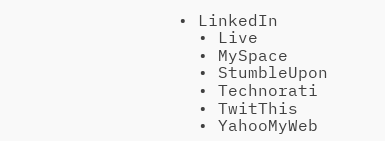• LinkedIn
  • Live
  • MySpace
  • StumbleUpon
  • Technorati
  • TwitThis
  • YahooMyWeb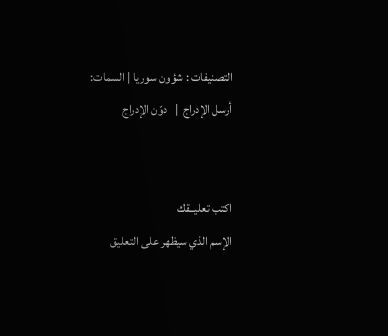التصنيفات : شؤون سوريا | السمات:
أرسل الإدراج  |   دوّن الإدراج


اكتب تعليــقك
الإسم الذي سيظهر على التعليق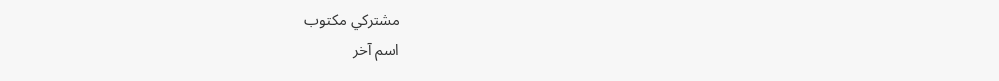مشتركي مكتوب
اسم آخر